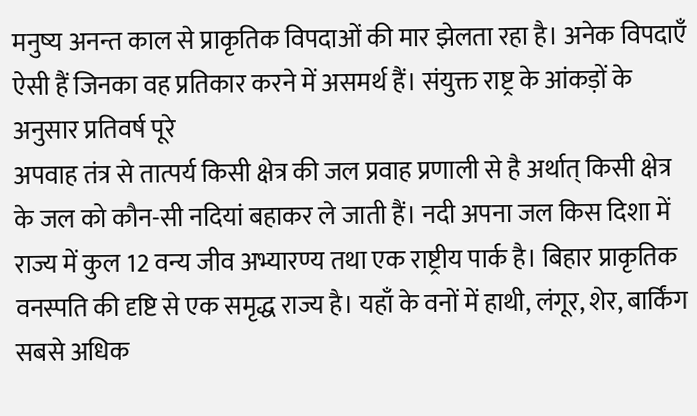मनुष्य अनन्त काल से प्राकृतिक विपदाओं की मार झेलता रहा है। अनेक विपदाएँ ऐसी हैं जिनका वह प्रतिकार करने में असमर्थ हैं। संयुक्त राष्ट्र के आंकड़ों के अनुसार प्रतिवर्ष पूरे
अपवाह तंत्र से तात्पर्य किसी क्षेत्र की जल प्रवाह प्रणाली से है अर्थात् किसी क्षेत्र के जल को कौन-सी नदियां बहाकर ले जाती हैं। नदी अपना जल किस दिशा में
राज्य में कुल 12 वन्य जीव अभ्यारण्य तथा एक राष्ट्रीय पार्क है। बिहार प्राकृतिक वनस्पति की दृष्टि से एक समृद्ध राज्य है। यहाँ के वनों में हाथी, लंगूर, शेर, बार्किंग
सबसे अधिक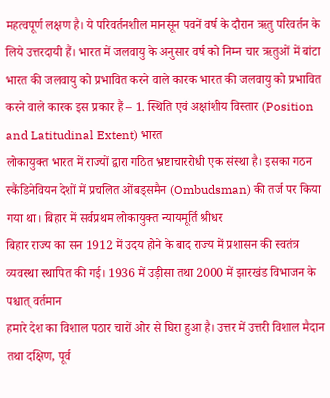महत्वपूर्ण लक्षण है। ये परिवर्तनशील मानसून पवनें वर्ष के दौरान ऋतु परिवर्तन के लिये उत्तरदायी हैं। भारत में जलवायु के अनुसार वर्ष को निम्न चार ऋतुओं में बांटा
भारत की जलवायु को प्रभावित करने वाले कारक भारत की जलवायु को प्रभावित करने वाले कारक इस प्रकार हैं – 1. स्थिति एवं अक्षांशीय विस्तार (Position and Latitudinal Extent) भारत
लोकायुक्त भारत में राज्यों द्वारा गठित भ्रष्टाचाररोधी एक संस्था है। इसका गठन स्कैंडिनेवियन देशों में प्रचलित ओंबड्समैन (Ombudsman) की तर्ज पर किया गया था। बिहार में सर्वप्रथम लोकायुक्त न्यायमूर्ति श्रीधर
बिहार राज्य का सन 1912 में उदय होने के बाद राज्य में प्रशासन की स्वतंत्र व्यवस्था स्थापित की गई। 1936 में उड़ीसा तथा 2000 में झारखंड विभाजन के पश्चात् वर्तमान
हमारे देश का विशाल पठार चारों ओर से घिरा हुआ है। उत्तर में उत्तरी विशाल मैदान तथा दक्षिण, पूर्व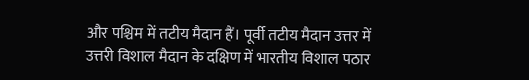और पश्चिम में तटीय मैदान हैं। पूर्वी तटीय मैदान उत्तर में
उत्तरी विशाल मैदान के दक्षिण में भारतीय विशाल पठार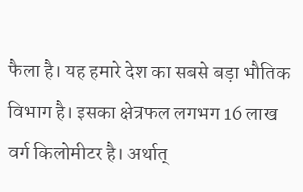फैला है। यह हमारे देश का सबसे बड़ा भौतिक विभाग है। इसका क्षेत्रफल लगभग 16 लाख वर्ग किलोमीटर है। अर्थात्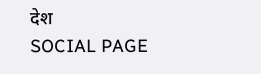देश
SOCIAL PAGE